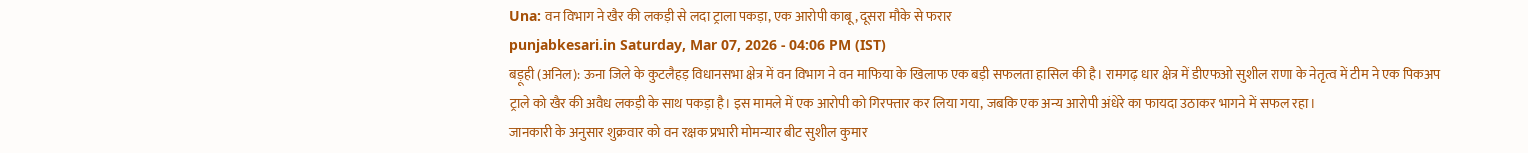Una: वन विभाग ने खैर की लकड़ी से लदा ट्राला पकड़ा, एक आरोपी काबू, दूसरा मौके से फरार
punjabkesari.in Saturday, Mar 07, 2026 - 04:06 PM (IST)
बड़ूही (अनिल): ऊना जिले के कुटलैहड़ विधानसभा क्षेत्र में वन विभाग ने वन माफिया के खिलाफ एक बड़ी सफलता हासिल की है। रामगढ़ धार क्षेत्र में डीएफओ सुशील राणा के नेतृत्व में टीम ने एक पिकअप ट्राले को खैर की अवैध लकड़ी के साथ पकड़ा है। इस मामले में एक आरोपी को गिरफ्तार कर लिया गया, जबकि एक अन्य आरोपी अंधेरे का फायदा उठाकर भागने में सफल रहा।
जानकारी के अनुसार शुक्रवार को वन रक्षक प्रभारी मोमन्यार बीट सुशील कुमार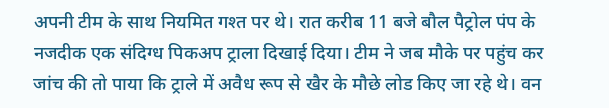अपनी टीम के साथ नियमित गश्त पर थे। रात करीब 11 बजे बौल पैट्रोल पंप के नजदीक एक संदिग्ध पिकअप ट्राला दिखाई दिया। टीम ने जब मौके पर पहुंच कर जांच की तो पाया कि ट्राले में अवैध रूप से खैर के मौछे लोड किए जा रहे थे। वन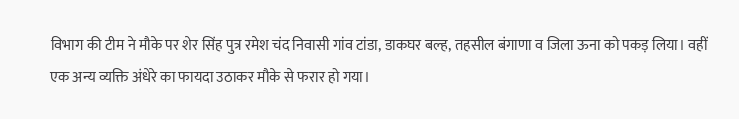विभाग की टीम ने मौके पर शेर सिंह पुत्र रमेश चंद निवासी गांव टांडा, डाकघर बल्ह, तहसील बंगाणा व जिला ऊना को पकड़ लिया। वहीं एक अन्य व्यक्ति अंधेरे का फायदा उठाकर मौके से फरार हो गया।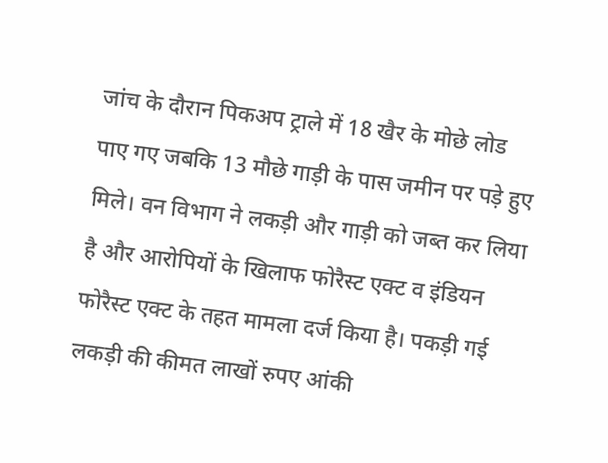जांच के दौरान पिकअप ट्राले में 18 खैर के मोछे लोड पाए गए जबकि 13 मौछे गाड़ी के पास जमीन पर पड़े हुए मिले। वन विभाग ने लकड़ी और गाड़ी को जब्त कर लिया है और आरोपियों के खिलाफ फोरैस्ट एक्ट व इंडियन फोरैस्ट एक्ट के तहत मामला दर्ज किया है। पकड़ी गई लकड़ी की कीमत लाखों रुपए आंकी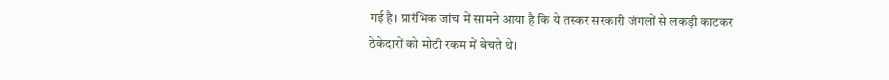गई है। प्रारंभिक जांच में सामने आया है कि ये तस्कर सरकारी जंगलों से लकड़ी काटकर ठेकेदारों को मोटी रकम में बेचते थे।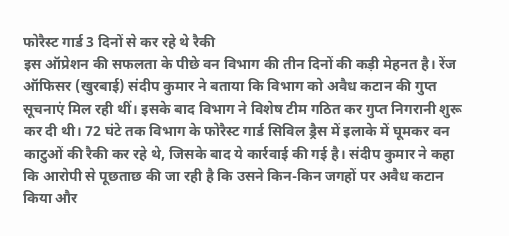फोरैस्ट गार्ड 3 दिनों से कर रहे थे रैकी
इस ऑप्रेशन की सफलता के पीछे वन विभाग की तीन दिनों की कड़ी मेहनत है। रेंज ऑफिसर (खुरबाई) संदीप कुमार ने बताया कि विभाग को अवैध कटान की गुप्त सूचनाएं मिल रही थीं। इसके बाद विभाग ने विशेष टीम गठित कर गुप्त निगरानी शुरू कर दी थी। 72 घंटे तक विभाग के फोरैस्ट गार्ड सिविल ड्रैस में इलाके में घूमकर वन काटुओं की रैकी कर रहे थे, जिसके बाद ये कार्रवाई की गई है। संदीप कुमार ने कहा कि आरोपी से पूछताछ की जा रही है कि उसने किन-किन जगहों पर अवैध कटान किया और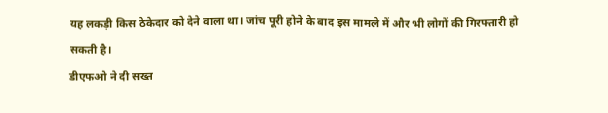यह लकड़ी किस ठेकेदार को देने वाला था। जांच पूरी होने के बाद इस मामले में और भी लोगों की गिरफ्तारी हो सकती है।
डीएफओ ने दी सख्त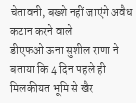चेतावनी, बख्शे नहीं जाएंगे अवैध कटान करने वाले
डीएफओ ऊना सुशील राणा ने बताया कि 4 दिन पहले ही मिलकीयत भूमि से खैर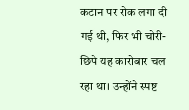कटान पर रोक लगा दी गई थी, फिर भी चोरी-छिपे यह कारोबार चल रहा था। उन्होंने स्पष्ट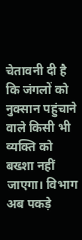चेतावनी दी है कि जंगलों को नुक्सान पहुंचाने वाले किसी भी व्यक्ति को बख्शा नहीं जाएगा। विभाग अब पकड़े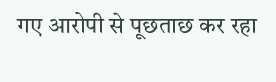गए आरोपी से पूछताछ कर रहा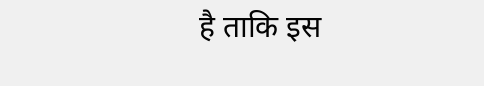है ताकि इस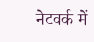नेटवर्क में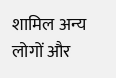शामिल अन्य लोगों और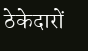ठेकेदारों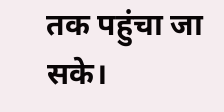तक पहुंचा जा सके।